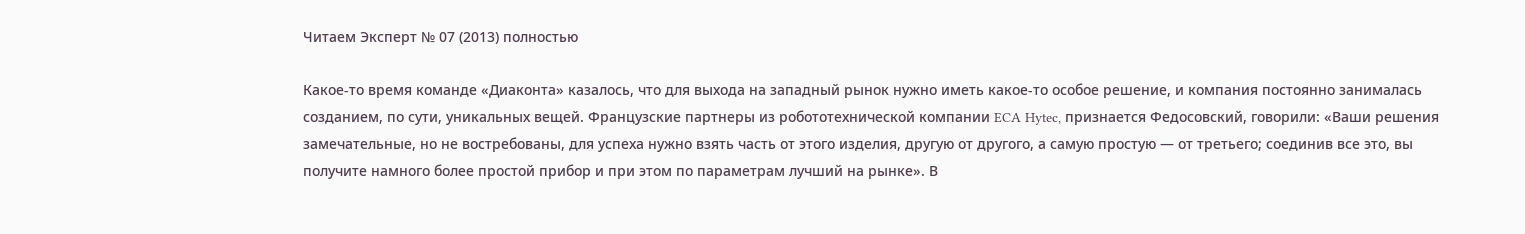Читаем Эксперт № 07 (2013) полностью

Какое-то время команде «Диаконта» казалось, что для выхода на западный рынок нужно иметь какое-то особое решение, и компания постоянно занималась созданием, по сути, уникальных вещей. Французские партнеры из робототехнической компании ECA Hytec, признается Федосовский, говорили: «Ваши решения замечательные, но не востребованы, для успеха нужно взять часть от этого изделия, другую от другого, а самую простую — от третьего; соединив все это, вы получите намного более простой прибор и при этом по параметрам лучший на рынке». В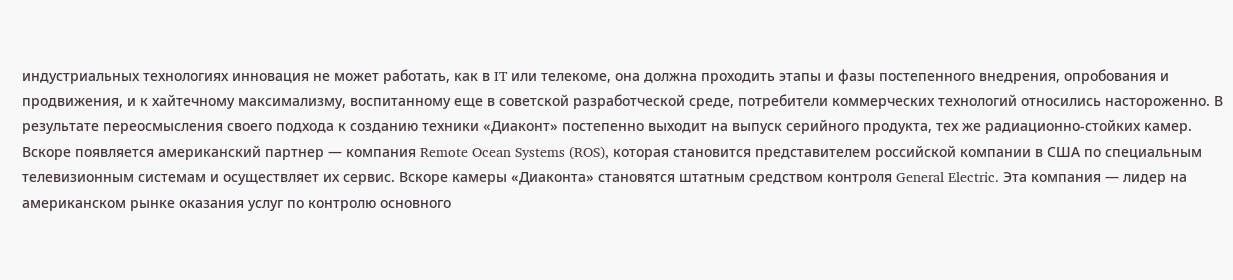индустриальных технологиях инновация не может работать, как в IT или телекоме, она должна проходить этапы и фазы постепенного внедрения, опробования и продвижения, и к хайтечному максимализму, воспитанному еще в советской разработческой среде, потребители коммерческих технологий относились настороженно. В результате переосмысления своего подхода к созданию техники «Диаконт» постепенно выходит на выпуск серийного продукта, тех же радиационно-стойких камер. Вскоре появляется американский партнер — компания Remote Ocean Systems (ROS), которая становится представителем российской компании в США по специальным телевизионным системам и осуществляет их сервис. Вскоре камеры «Диаконта» становятся штатным средством контроля General Electric. Эта компания — лидер на американском рынке оказания услуг по контролю основного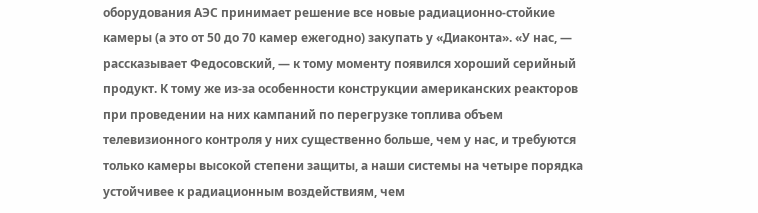оборудования АЭС принимает решение все новые радиационно-стойкие камеры (а это от 50 до 70 камер ежегодно) закупать у «Диаконта». «У нас, — рассказывает Федосовский, — к тому моменту появился хороший серийный продукт. К тому же из-за особенности конструкции американских реакторов при проведении на них кампаний по перегрузке топлива объем телевизионного контроля у них существенно больше, чем у нас, и требуются только камеры высокой степени защиты, а наши системы на четыре порядка устойчивее к радиационным воздействиям, чем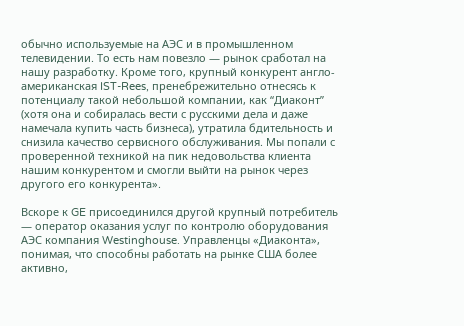обычно используемые на АЭС и в промышленном телевидении. То есть нам повезло — рынок сработал на нашу разработку. Кроме того, крупный конкурент англо-американская IST-Rees, пренебрежительно отнесясь к потенциалу такой небольшой компании, как “Диаконт” (хотя она и собиралась вести с русскими дела и даже намечала купить часть бизнеса), утратила бдительность и снизила качество сервисного обслуживания. Мы попали с проверенной техникой на пик недовольства клиента нашим конкурентом и смогли выйти на рынок через другого его конкурента».

Вскоре к GE присоединился другой крупный потребитель — оператор оказания услуг по контролю оборудования АЭС компания Westinghouse. Управленцы «Диаконта», понимая, что способны работать на рынке США более активно,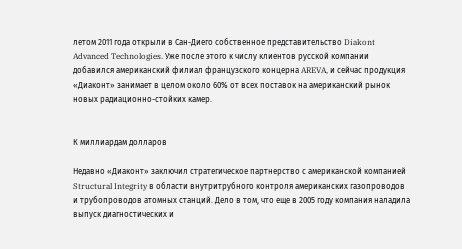летом 2011 года открыли в Сан-Диего собственное представительство Diakont Advanced Technologies. Уже после этого к числу клиентов русской компании добавился американский филиал французского концерна AREVA, и сейчас продукция «Диаконт» занимает в целом около 60% от всех поставок на американский рынок новых радиационно-стойких камер.


К миллиардам долларов

Недавно «Диаконт» заключил стратегическое партнерство с американской компанией Structural Integrity в области внутритрубного контроля американских газопроводов и трубопроводов атомных станций. Дело в том, что еще в 2005 году компания наладила выпуск диагностических и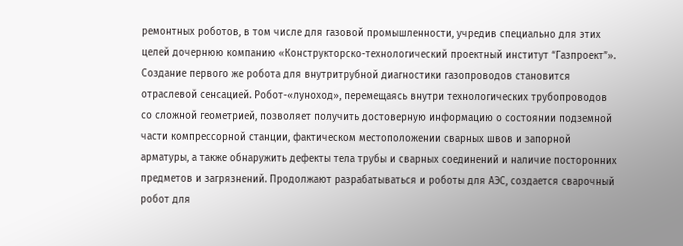ремонтных роботов, в том числе для газовой промышленности, учредив специально для этих целей дочернюю компанию «Конструкторско-технологический проектный институт “Газпроект”». Создание первого же робота для внутритрубной диагностики газопроводов становится отраслевой сенсацией. Робот-«луноход», перемещаясь внутри технологических трубопроводов со сложной геометрией, позволяет получить достоверную информацию о состоянии подземной части компрессорной станции, фактическом местоположении сварных швов и запорной арматуры, а также обнаружить дефекты тела трубы и сварных соединений и наличие посторонних предметов и загрязнений. Продолжают разрабатываться и роботы для АЭС, создается сварочный робот для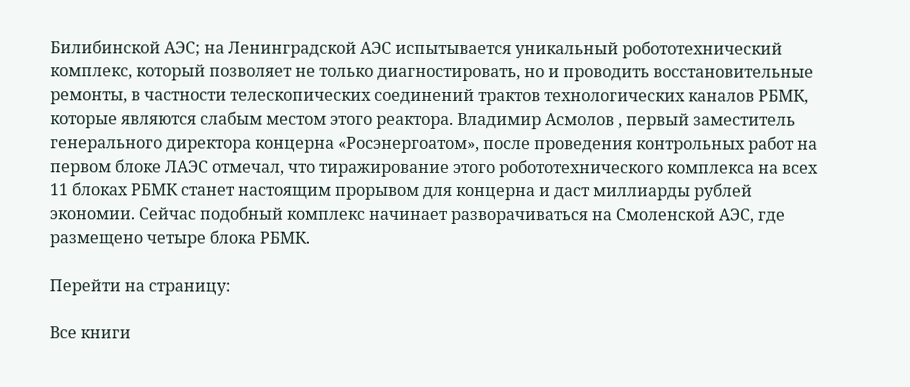Билибинской АЭС; на Ленинградской АЭС испытывается уникальный робототехнический комплекс, который позволяет не только диагностировать, но и проводить восстановительные ремонты, в частности телескопических соединений трактов технологических каналов РБМК, которые являются слабым местом этого реактора. Владимир Асмолов , первый заместитель генерального директора концерна «Росэнергоатом», после проведения контрольных работ на первом блоке ЛАЭС отмечал, что тиражирование этого робототехнического комплекса на всех 11 блоках РБМК станет настоящим прорывом для концерна и даст миллиарды рублей экономии. Сейчас подобный комплекс начинает разворачиваться на Смоленской АЭС, где размещено четыре блока РБМК.

Перейти на страницу:

Все книги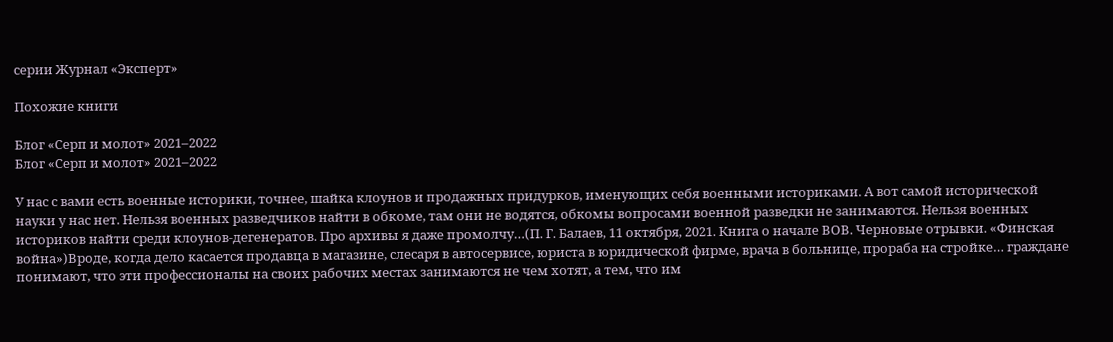серии Журнал «Эксперт»

Похожие книги

Блог «Серп и молот» 2021–2022
Блог «Серп и молот» 2021–2022

У нас с вами есть военные историки, точнее, шайка клоунов и продажных придурков, именующих себя военными историками. А вот самой исторической науки у нас нет. Нельзя военных разведчиков найти в обкоме, там они не водятся, обкомы вопросами военной разведки не занимаются. Нельзя военных историков найти среди клоунов-дегенератов. Про архивы я даже промолчу…(П. Г. Балаев, 11 октября, 2021. Книга о начале ВОВ. Черновые отрывки. «Финская война»)Вроде, когда дело касается продавца в магазине, слесаря в автосервисе, юриста в юридической фирме, врача в больнице, прораба на стройке… граждане понимают, что эти профессионалы на своих рабочих местах занимаются не чем хотят, а тем, что им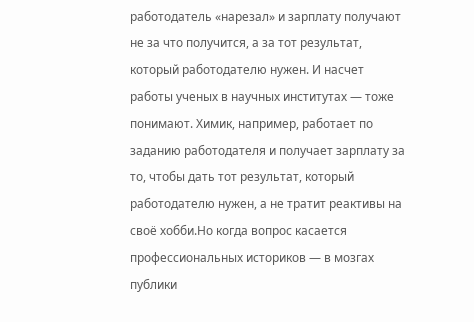работодатель «нарезал» и зарплату получают не за что получится, а за тот результат, который работодателю нужен. И насчет работы ученых в научных институтах — тоже понимают. Химик, например, работает по заданию работодателя и получает зарплату за то, чтобы дать тот результат, который работодателю нужен, а не тратит реактивы на своё хобби.Но когда вопрос касается профессиональных историков — в мозгах публики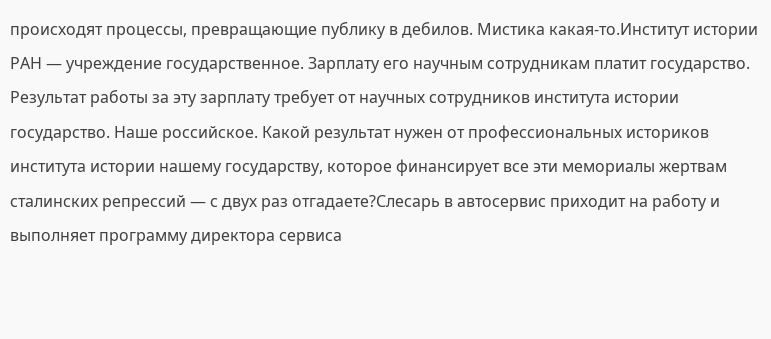происходят процессы, превращающие публику в дебилов. Мистика какая-то.Институт истории РАН — учреждение государственное. Зарплату его научным сотрудникам платит государство. Результат работы за эту зарплату требует от научных сотрудников института истории государство. Наше российское. Какой результат нужен от профессиональных историков института истории нашему государству, которое финансирует все эти мемориалы жертвам сталинских репрессий — с двух раз отгадаете?Слесарь в автосервис приходит на работу и выполняет программу директора сервиса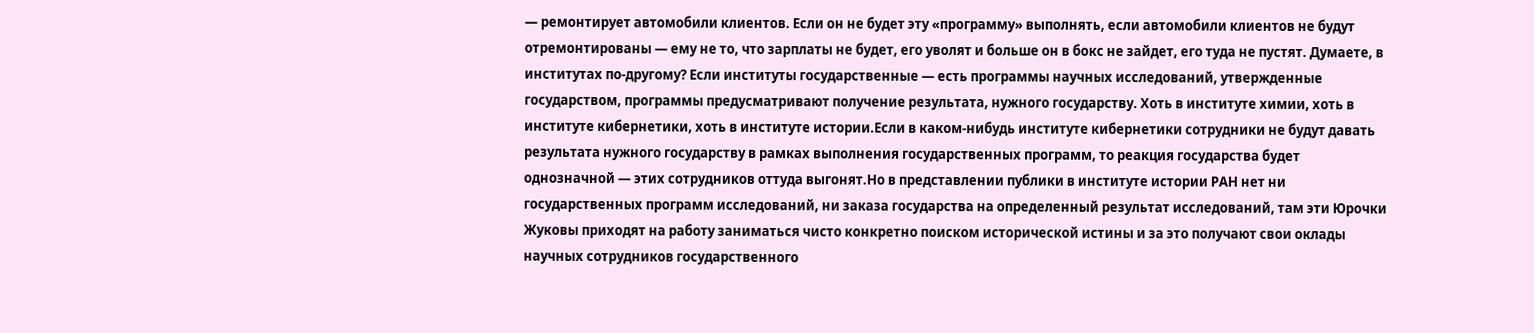— ремонтирует автомобили клиентов. Если он не будет эту «программу» выполнять, если автомобили клиентов не будут отремонтированы — ему не то, что зарплаты не будет, его уволят и больше он в бокс не зайдет, его туда не пустят. Думаете, в институтах по-другому? Если институты государственные — есть программы научных исследований, утвержденные государством, программы предусматривают получение результата, нужного государству. Хоть в институте химии, хоть в институте кибернетики, хоть в институте истории.Если в каком-нибудь институте кибернетики сотрудники не будут давать результата нужного государству в рамках выполнения государственных программ, то реакция государства будет однозначной — этих сотрудников оттуда выгонят.Но в представлении публики в институте истории РАН нет ни государственных программ исследований, ни заказа государства на определенный результат исследований, там эти Юрочки Жуковы приходят на работу заниматься чисто конкретно поиском исторической истины и за это получают свои оклады научных сотрудников государственного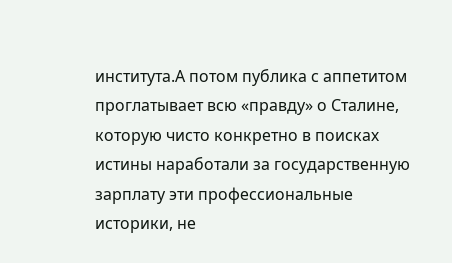института.А потом публика с аппетитом проглатывает всю «правду» о Сталине, которую чисто конкретно в поисках истины наработали за государственную зарплату эти профессиональные историки, не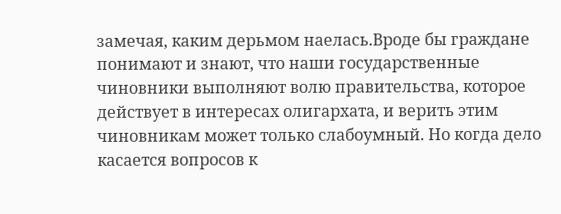замечая, каким дерьмом наелась.Вроде бы граждане понимают и знают, что наши государственные чиновники выполняют волю правительства, которое действует в интересах олигархата, и верить этим чиновникам может только слабоумный. Но когда дело касается вопросов к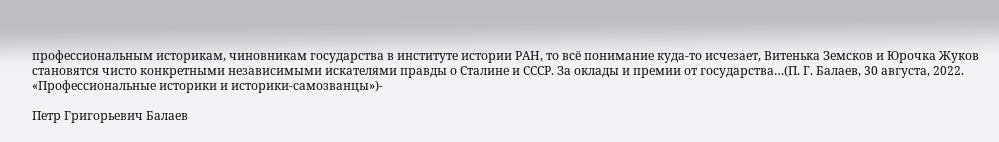профессиональным историкам, чиновникам государства в институте истории РАН, то всё понимание куда-то исчезает, Витенька Земсков и Юрочка Жуков становятся чисто конкретными независимыми искателями правды о Сталине и СССР. За оклады и премии от государства…(П. Г. Балаев, 30 августа, 2022. «Профессиональные историки и историки-самозванцы»)-

Петр Григорьевич Балаев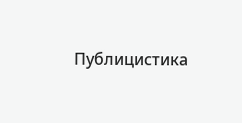Публицистика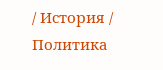/ История / Политика